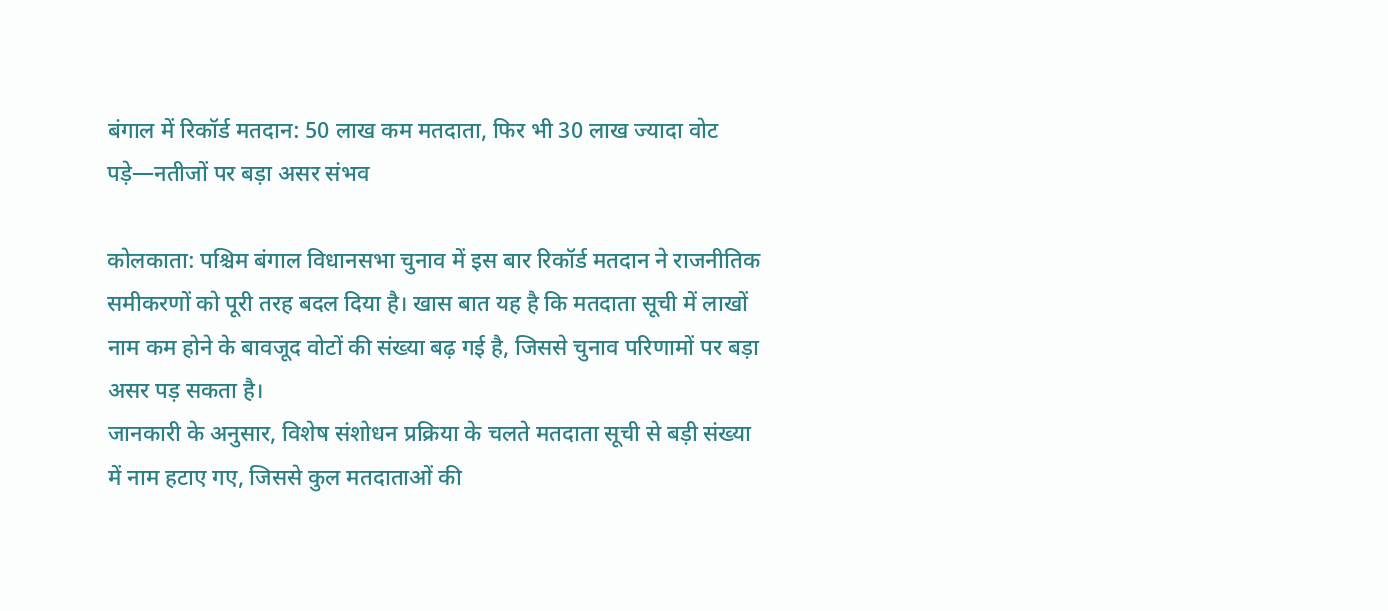बंगाल में रिकॉर्ड मतदान: 50 लाख कम मतदाता, फिर भी 30 लाख ज्यादा वोट पड़े—नतीजों पर बड़ा असर संभव

कोलकाता: पश्चिम बंगाल विधानसभा चुनाव में इस बार रिकॉर्ड मतदान ने राजनीतिक समीकरणों को पूरी तरह बदल दिया है। खास बात यह है कि मतदाता सूची में लाखों नाम कम होने के बावजूद वोटों की संख्या बढ़ गई है, जिससे चुनाव परिणामों पर बड़ा असर पड़ सकता है।
जानकारी के अनुसार, विशेष संशोधन प्रक्रिया के चलते मतदाता सूची से बड़ी संख्या में नाम हटाए गए, जिससे कुल मतदाताओं की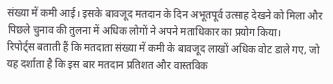संख्या में कमी आई। इसके बावजूद मतदान के दिन अभूतपूर्व उत्साह देखने को मिला और पिछले चुनाव की तुलना में अधिक लोगों ने अपने मताधिकार का प्रयोग किया।
रिपोर्ट्स बताती हैं कि मतदाता संख्या में कमी के बावजूद लाखों अधिक वोट डाले गए, जो यह दर्शाता है कि इस बार मतदान प्रतिशत और वास्तविक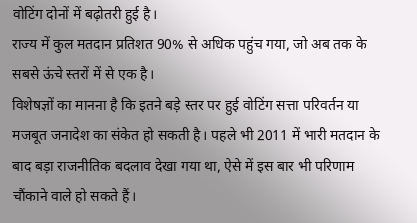वोटिंग दोनों में बढ़ोतरी हुई है।
राज्य में कुल मतदान प्रतिशत 90% से अधिक पहुंच गया, जो अब तक के सबसे ऊंचे स्तरों में से एक है।
विशेषज्ञों का मानना है कि इतने बड़े स्तर पर हुई वोटिंग सत्ता परिवर्तन या मजबूत जनादेश का संकेत हो सकती है। पहले भी 2011 में भारी मतदान के बाद बड़ा राजनीतिक बदलाव देखा गया था, ऐसे में इस बार भी परिणाम चौंकाने वाले हो सकते हैं।